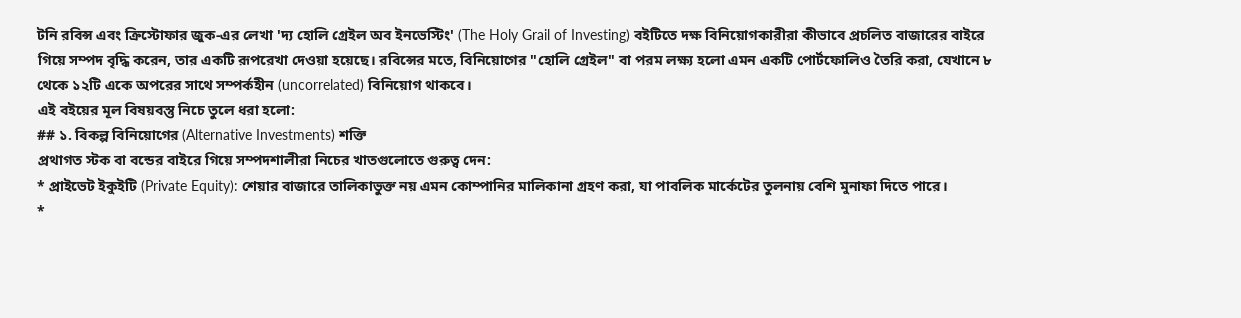টনি রবিন্স এবং ক্রিস্টোফার জুক-এর লেখা 'দ্য হোলি গ্রেইল অব ইনভেস্টিং' (The Holy Grail of Investing) বইটিতে দক্ষ বিনিয়োগকারীরা কীভাবে প্রচলিত বাজারের বাইরে গিয়ে সম্পদ বৃদ্ধি করেন, তার একটি রূপরেখা দেওয়া হয়েছে। রবিন্সের মতে, বিনিয়োগের "হোলি গ্রেইল" বা পরম লক্ষ্য হলো এমন একটি পোর্টফোলিও তৈরি করা, যেখানে ৮ থেকে ১২টি একে অপরের সাথে সম্পর্কহীন (uncorrelated) বিনিয়োগ থাকবে।
এই বইয়ের মূল বিষয়বস্তু নিচে তুলে ধরা হলো:
## ১. বিকল্প বিনিয়োগের (Alternative Investments) শক্তি
প্রথাগত স্টক বা বন্ডের বাইরে গিয়ে সম্পদশালীরা নিচের খাতগুলোতে গুরুত্ব দেন:
* প্রাইভেট ইকুইটি (Private Equity): শেয়ার বাজারে তালিকাভুক্ত নয় এমন কোম্পানির মালিকানা গ্রহণ করা, যা পাবলিক মার্কেটের তুলনায় বেশি মুনাফা দিতে পারে।
*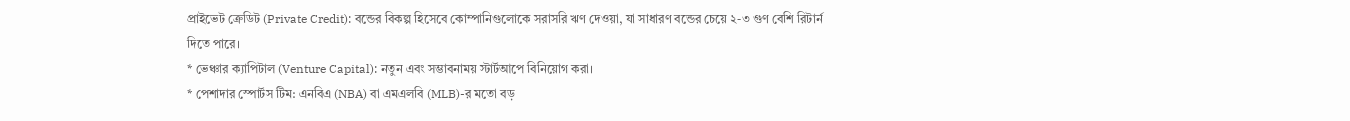প্রাইভেট ক্রেডিট (Private Credit): বন্ডের বিকল্প হিসেবে কোম্পানিগুলোকে সরাসরি ঋণ দেওয়া, যা সাধারণ বন্ডের চেয়ে ২-৩ গুণ বেশি রিটার্ন দিতে পারে।
* ভেঞ্চার ক্যাপিটাল (Venture Capital): নতুন এবং সম্ভাবনাময় স্টার্টআপে বিনিয়োগ করা।
* পেশাদার স্পোর্টস টিম: এনবিএ (NBA) বা এমএলবি (MLB)-র মতো বড়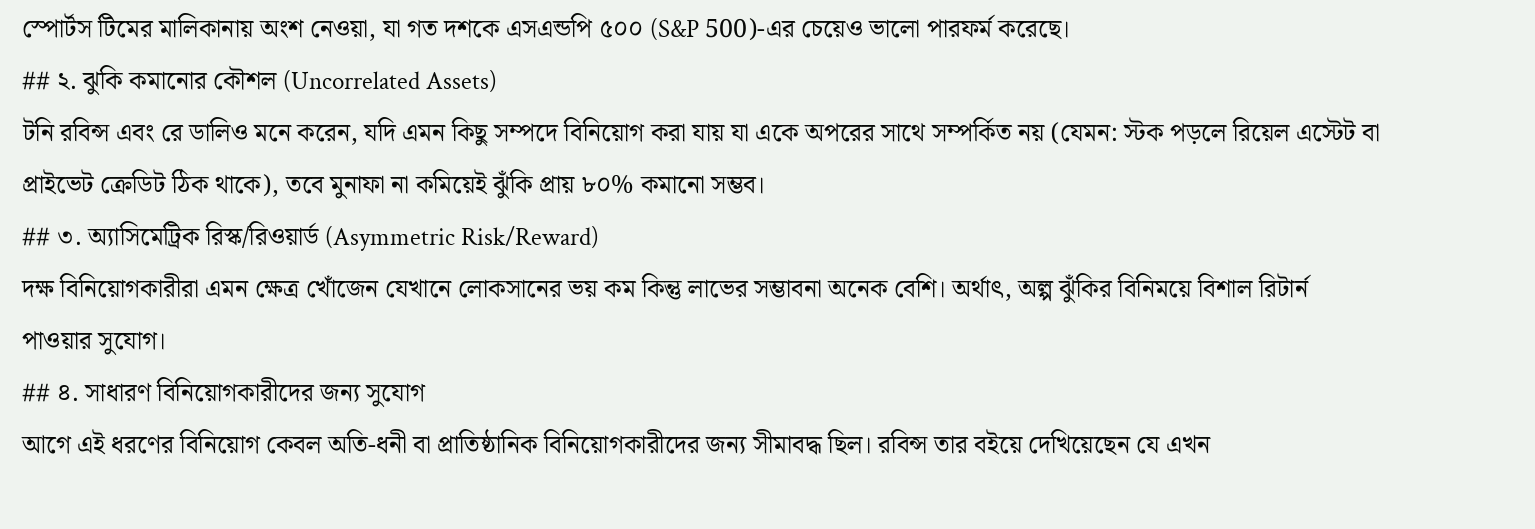স্পোর্টস টিমের মালিকানায় অংশ নেওয়া, যা গত দশকে এসএন্ডপি ৫০০ (S&P 500)-এর চেয়েও ভালো পারফর্ম করেছে।
## ২. ঝুকি কমানোর কৌশল (Uncorrelated Assets)
টনি রবিন্স এবং রে ডালিও মনে করেন, যদি এমন কিছু সম্পদে বিনিয়োগ করা যায় যা একে অপরের সাথে সম্পর্কিত নয় (যেমন: স্টক পড়লে রিয়েল এস্টেট বা প্রাইভেট ক্রেডিট ঠিক থাকে), তবে মুনাফা না কমিয়েই ঝুঁকি প্রায় ৮০% কমানো সম্ভব।
## ৩. অ্যাসিমেট্রিক রিস্ক/রিওয়ার্ড (Asymmetric Risk/Reward)
দক্ষ বিনিয়োগকারীরা এমন ক্ষেত্র খোঁজেন যেখানে লোকসানের ভয় কম কিন্তু লাভের সম্ভাবনা অনেক বেশি। অর্থাৎ, অল্প ঝুঁকির বিনিময়ে বিশাল রিটার্ন পাওয়ার সুযোগ।
## ৪. সাধারণ বিনিয়োগকারীদের জন্য সুযোগ
আগে এই ধরণের বিনিয়োগ কেবল অতি-ধনী বা প্রাতিষ্ঠানিক বিনিয়োগকারীদের জন্য সীমাবদ্ধ ছিল। রবিন্স তার বইয়ে দেখিয়েছেন যে এখন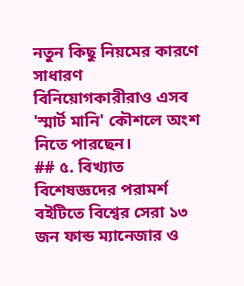নতুন কিছু নিয়মের কারণে সাধারণ বিনিয়োগকারীরাও এসব 'স্মার্ট মানি' কৌশলে অংশ নিতে পারছেন।
## ৫. বিখ্যাত বিশেষজ্ঞদের পরামর্শ
বইটিতে বিশ্বের সেরা ১৩ জন ফান্ড ম্যানেজার ও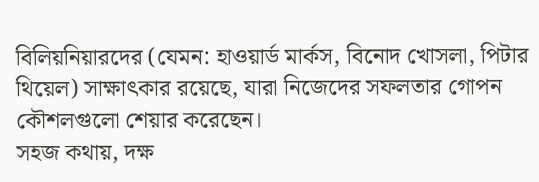বিলিয়নিয়ারদের (যেমন: হাওয়ার্ড মার্কস, বিনোদ খোসলা, পিটার থিয়েল) সাক্ষাৎকার রয়েছে, যারা নিজেদের সফলতার গোপন কৌশলগুলো শেয়ার করেছেন।
সহজ কথায়, দক্ষ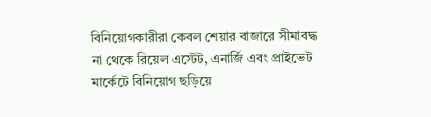বিনিয়োগকারীরা কেবল শেয়ার বাজারে সীমাবদ্ধ না থেকে রিয়েল এস্টেট, এনার্জি এবং প্রাইভেট মার্কেটে বিনিয়োগ ছড়িয়ে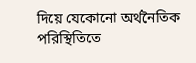দিয়ে যেকোনো অর্থনৈতিক পরিস্থিতিতে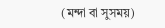(মন্দা বা সুসময়)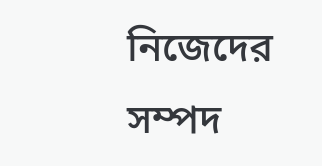নিজেদের সম্পদ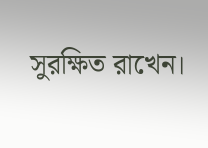সুরক্ষিত রাখেন।